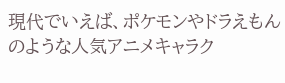現代でいえば、ポケモンやドラえもんのような人気アニメキャラク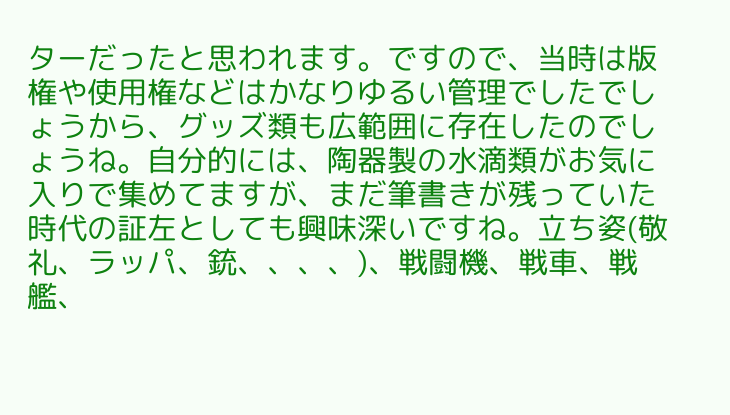ターだったと思われます。ですので、当時は版権や使用権などはかなりゆるい管理でしたでしょうから、グッズ類も広範囲に存在したのでしょうね。自分的には、陶器製の水滴類がお気に入りで集めてますが、まだ筆書きが残っていた時代の証左としても興味深いですね。立ち姿(敬礼、ラッパ、銃、、、、)、戦闘機、戦車、戦艦、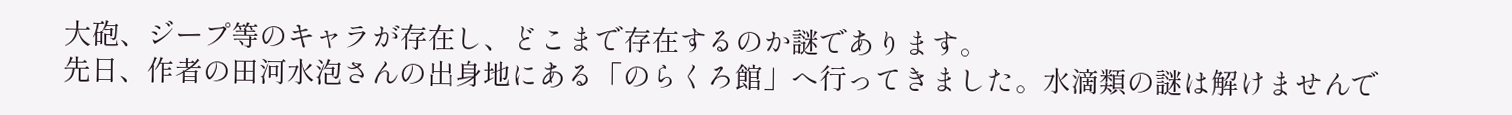大砲、ジープ等のキャラが存在し、どこまで存在するのか謎であります。
先日、作者の田河水泡さんの出身地にある「のらくろ館」へ行ってきました。水滴類の謎は解けませんで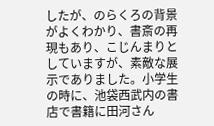したが、のらくろの背景がよくわかり、書斎の再現もあり、こじんまりとしていますが、素敵な展示でありました。小学生の時に、池袋西武内の書店で書籍に田河さん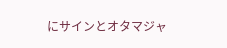にサインとオタマジャ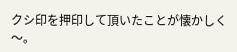クシ印を押印して頂いたことが懐かしく〜。